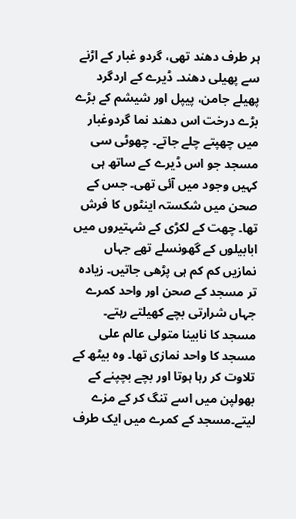ہر طرف دھند تھی، گردو غبار کے اڑنے سے پھیلی دھند۔ ڈیرے کے اردگرد پھیلے جامن، پیپل اور شیشم کے بڑے بڑے درخت اس دھند نما گردوغبار میں چھپتے چلے جاتے۔ چھوٹی سی مسجد جو اس ڈیرے کے ساتھ ہی کہیں وجود میں آئی تھی۔ جس کے صحن میں شکستہ اینٹوں کا فرش تھا۔ چھت کے لکڑی کے شہتیروں میں ابابیلوں کے گھونسلے تھے جہاں نمازیں کم کم ہی پڑھی جاتیں۔ زیادہ تر مسجد کے صحن اور واحد کمرے جہاں شرارتی بچے کھیلتے رہتے۔
مسجد کا نابینا متولی عالم علی مسجد کا واحد نمازی تھا۔ وہ بیٹھ کے تلاوت کر رہا ہوتا اور بچے بچپنے کے بھولپن میں اسے تنگ کر کے مزے لیتے۔مسجد کے کمرے میں ایک طرف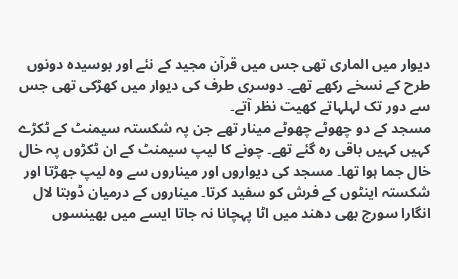دیوار میں الماری تھی جس میں قرآن مجید کے نئے اور بوسیدہ دونوں طرح کے نسخے رکھے تھے۔ دوسری طرف کی دیوار میں کھڑکی تھی جس سے دور تک لہلہاتے کھیت نظر آتے۔
مسجد کے دو چھوٹے چھوٹے مینار تھے جن پہ شکستہ سیمنٹ کے ٹکڑے کہیں کہیں باقی رہ گئے تھے۔ چونے کا لیپ سیمنٹ کے ان ٹکڑوں پہ خال خال جما ہوا تھا۔ مسجد کی دیواروں اور میناروں سے وہ لیپ جھڑتا اور شکستہ اینٹوں کے فرش کو سفید کرتا۔ میناروں کے درمیان ڈوبتا لال انگارا سورج بھی دھند میں اٹا پہچانا نہ جاتا ایسے میں بھینسوں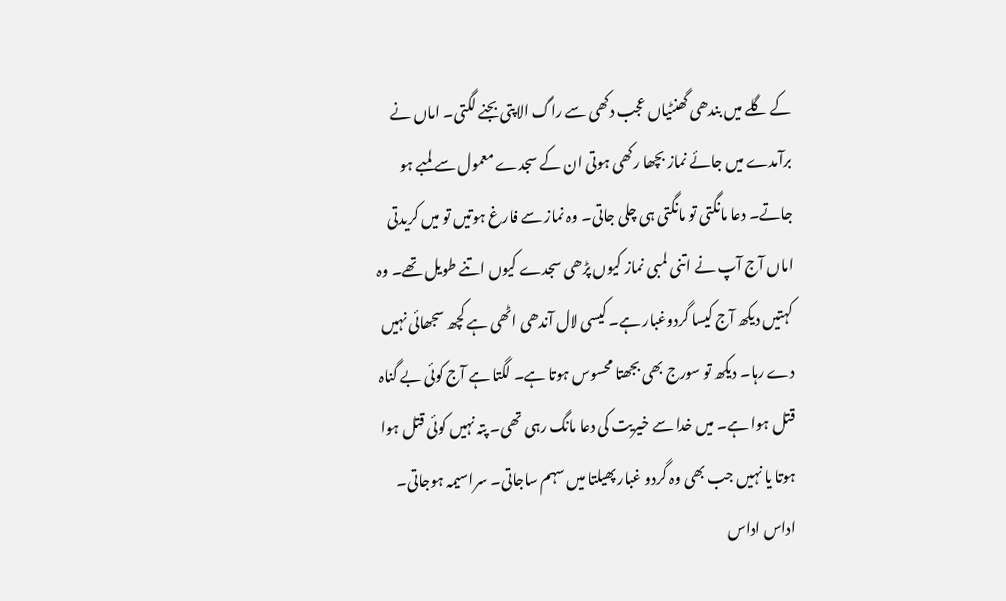کے گلے میں بندھی گھنٹیاں عجب دکھی سے راگ الاپتی بجنے لگتی۔ اماں نے برآمدے میں جائے نماز بچھا رکھی ہوتی ان کے سجدے معمول سے لمبے ہو جاتے۔ دعا مانگتی تو مانگتی ہی چلی جاتی۔ وہ نماز سے فارغ ہوتیں تو میں کریدتی اماں آج آپ نے اتنی لمبی نماز کیوں پڑھی سجدے کیوں اتنے طویل تھے۔ وہ کہتیں دیکھ آج کیسا گردوغبار ہے۔ کیسی لال آندھی اٹھی ہے کچھ سجھائی نہیں دے رہا۔ دیکھ تو سورج بھی بجھتا محسوس ہوتا ہے۔ لگتا ہے آج کوئی بے گناہ قتل ہوا ہے۔ میں خدا سے خیریت کی دعا مانگ رہی تھی۔ پتہ نہیں کوئی قتل ہوا ہوتا یا نہیں جب بھی وہ گردو غبار پھیلتا میں سہم ساجاتی۔ سراسیمہ ہوجاتی۔ اداس اداس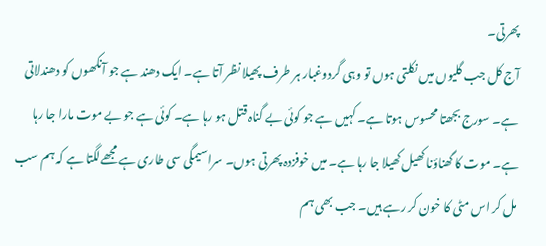پھرتی۔
آج کل جب گلیوں میں نکلتی ہوں تو وہی گردوغبار ہر طرف پھیلا نظر آتا ہے۔ ایک دھند ہے جو آنکھوں کو دھندلاتی ہے۔ سورج بجھتا محسوس ہوتا ہے۔ کہیں ہے جو کوئی بے گناہ قتل ہو رہا ہے۔ کوئی ہے جو بے موت مارا جا رہا ہے۔ موت کا گھناؤنا کھیل کھیلا جا رہا ہے۔ میں خوفزدہ پھرتی ہوں۔ سراسیمگی سی طاری ہے مجھےلگتا ہے کہ ہم سب مل کر اس مٹی کا خون کر رہے ہیں۔ جب بھی ہم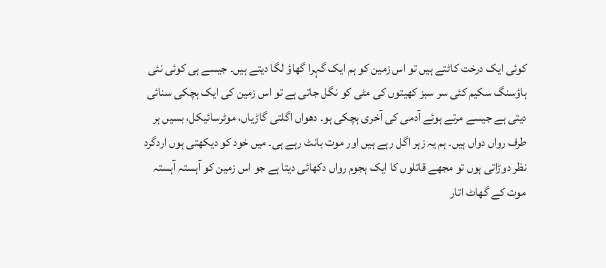کوئی ایک درخت کاٹتے ہیں تو اس زمین کو ہم ایک گہرا گھاؤ لگا دیتے ہیں۔ جیسے ہی کوئی نئی ہاؤسنگ سکیم کئی سر سبز کھیتوں کی مٹی کو نگل جاتی ہے تو اس زمین کی ایک ہچکی سنائی دیتی ہے جیسے مرتے ہوئے آدمی کی آخری ہچکی ہو۔ دھواں اگلتی گاڑیاں، موٹرسائیکل، بسیں ہر طرف رواں دواں ہیں۔ ہم یہ زہر اگل رہے ہیں اور موت بانٹ رہے ہی۔ میں خود کو دیکھتی ہوں اردگرد نظر دوڑاتی ہوں تو مجھے قاتلوں کا ایک ہجوم رواں دکھائی دیتا ہے جو اس زمین کو آہستہ آہستہ موت کے گھاٹ اتار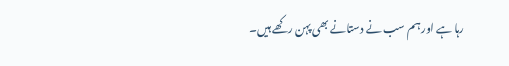رہا ہے اور ہم سب نے دستانے بھی پہن رکھے ہیں۔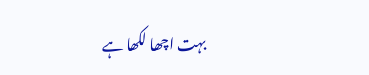بہت اچھا لکھا ہے